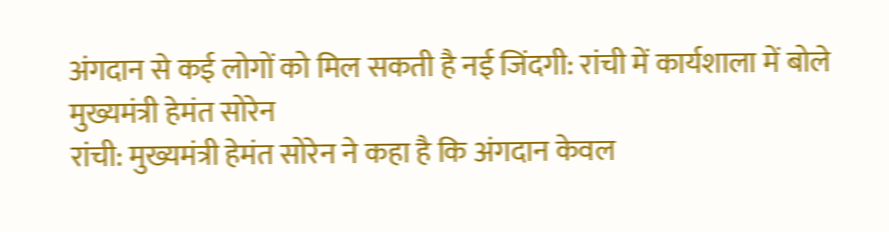अंगदान से कई लोगों को मिल सकती है नई जिंदगी: रांची में कार्यशाला में बोले मुख्यमंत्री हेमंत सोरेन
रांची: मुख्यमंत्री हेमंत सोरेन ने कहा है कि अंगदान केवल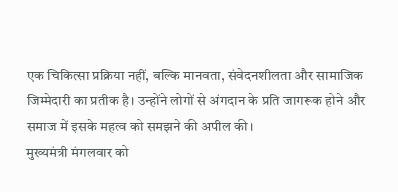एक चिकित्सा प्रक्रिया नहीं, बल्कि मानवता, संवेदनशीलता और सामाजिक जिम्मेदारी का प्रतीक है। उन्होंने लोगों से अंगदान के प्रति जागरूक होने और समाज में इसके महत्व को समझने की अपील की।
मुख्यमंत्री मंगलवार को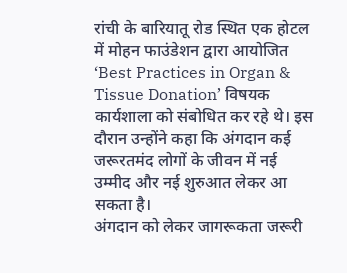रांची के बारियातू रोड स्थित एक होटल में मोहन फाउंडेशन द्वारा आयोजित ‘Best Practices in Organ & Tissue Donation’ विषयक कार्यशाला को संबोधित कर रहे थे। इस दौरान उन्होंने कहा कि अंगदान कई जरूरतमंद लोगों के जीवन में नई उम्मीद और नई शुरुआत लेकर आ सकता है।
अंगदान को लेकर जागरूकता जरूरी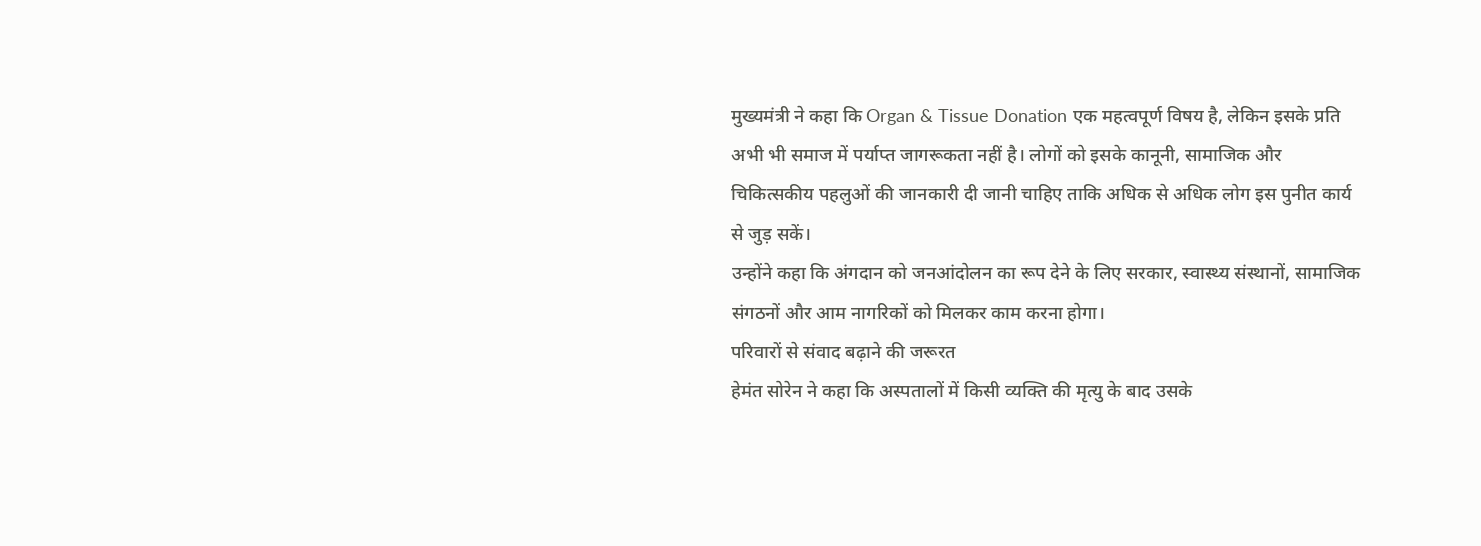मुख्यमंत्री ने कहा कि Organ & Tissue Donation एक महत्वपूर्ण विषय है, लेकिन इसके प्रति अभी भी समाज में पर्याप्त जागरूकता नहीं है। लोगों को इसके कानूनी, सामाजिक और चिकित्सकीय पहलुओं की जानकारी दी जानी चाहिए ताकि अधिक से अधिक लोग इस पुनीत कार्य से जुड़ सकें।
उन्होंने कहा कि अंगदान को जनआंदोलन का रूप देने के लिए सरकार, स्वास्थ्य संस्थानों, सामाजिक संगठनों और आम नागरिकों को मिलकर काम करना होगा।
परिवारों से संवाद बढ़ाने की जरूरत
हेमंत सोरेन ने कहा कि अस्पतालों में किसी व्यक्ति की मृत्यु के बाद उसके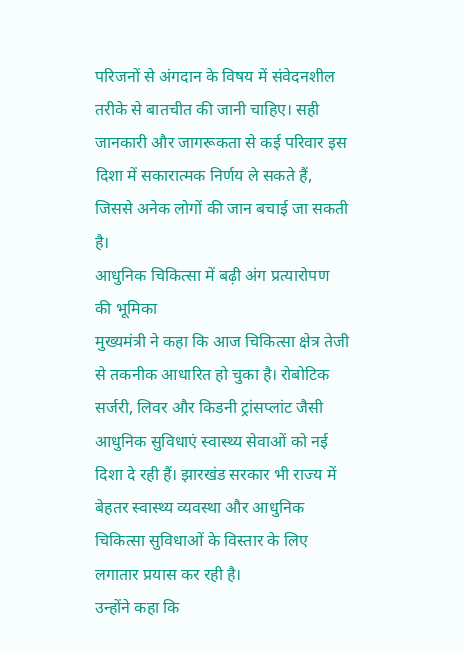परिजनों से अंगदान के विषय में संवेदनशील तरीके से बातचीत की जानी चाहिए। सही जानकारी और जागरूकता से कई परिवार इस दिशा में सकारात्मक निर्णय ले सकते हैं, जिससे अनेक लोगों की जान बचाई जा सकती है।
आधुनिक चिकित्सा में बढ़ी अंग प्रत्यारोपण की भूमिका
मुख्यमंत्री ने कहा कि आज चिकित्सा क्षेत्र तेजी से तकनीक आधारित हो चुका है। रोबोटिक सर्जरी, लिवर और किडनी ट्रांसप्लांट जैसी आधुनिक सुविधाएं स्वास्थ्य सेवाओं को नई दिशा दे रही हैं। झारखंड सरकार भी राज्य में बेहतर स्वास्थ्य व्यवस्था और आधुनिक चिकित्सा सुविधाओं के विस्तार के लिए लगातार प्रयास कर रही है।
उन्होंने कहा कि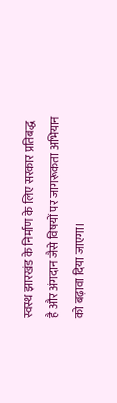स्वस्थ झारखंड के निर्माण के लिए सरकार प्रतिबद्ध है और अंगदान जैसे विषयों पर जागरूकता अभियान को बढ़ावा दिया जाएगा।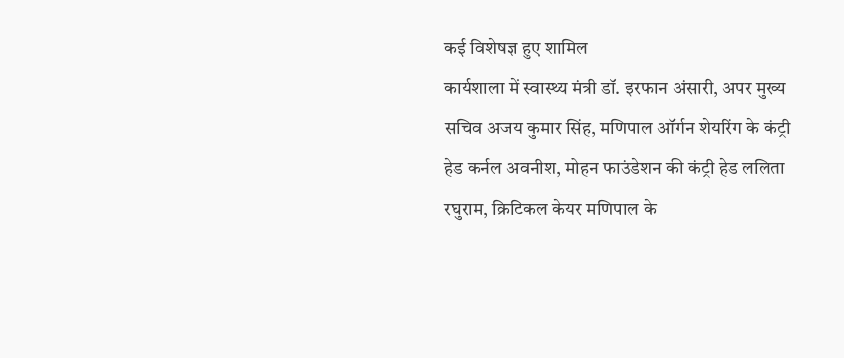कई विशेषज्ञ हुए शामिल
कार्यशाला में स्वास्थ्य मंत्री डॉ. इरफान अंसारी, अपर मुख्य सचिव अजय कुमार सिंह, मणिपाल ऑर्गन शेयरिंग के कंट्री हेड कर्नल अवनीश, मोहन फाउंडेशन की कंट्री हेड ललिता रघुराम, क्रिटिकल केयर मणिपाल के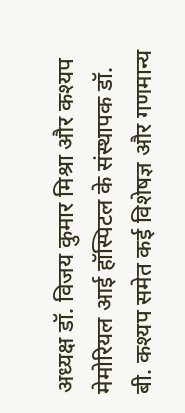अध्यक्ष डॉ. विजय कुमार मिश्रा और कश्यप मेमोरियल आई हॉस्पिटल के संस्थापक डॉ. बी. कश्यप समेत कई विशेषज्ञ और गणमान्य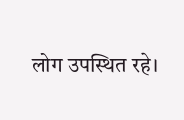लोग उपस्थित रहे।